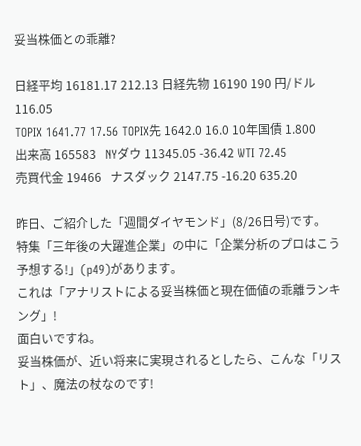妥当株価との乖離?

日経平均 16181.17 212.13 日経先物 16190 190 円/ドル  116.05
TOPIX 1641.77 17.56 TOPIX先 1642.0 16.0 10年国債 1.800
出来高 165583   NYダウ 11345.05 -36.42 WTI 72.45
売買代金 19466   ナスダック 2147.75 -16.20 635.20

昨日、ご紹介した「週間ダイヤモンド」(8/26日号)です。
特集「三年後の大躍進企業」の中に「企業分析のプロはこう予想する!」(p49)があります。
これは「アナリストによる妥当株価と現在価値の乖離ランキング」!
面白いですね。
妥当株価が、近い将来に実現されるとしたら、こんな「リスト」、魔法の杖なのです!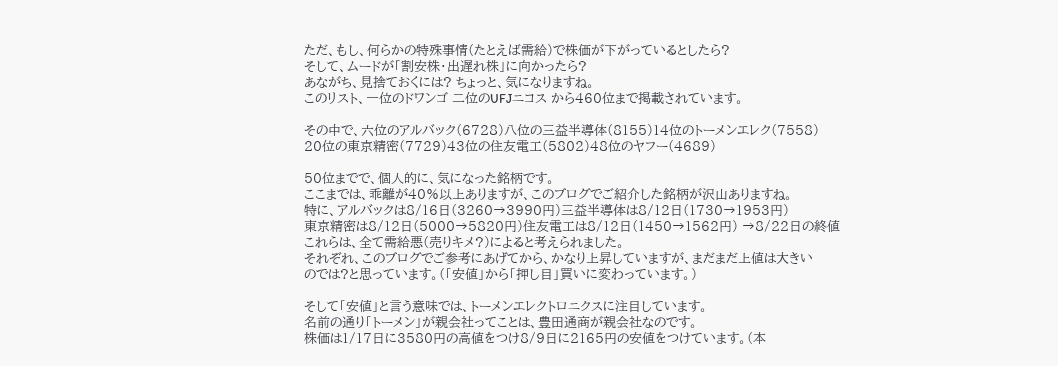ただ、もし、何らかの特殊事情(たとえば需給)で株価が下がっているとしたら?
そして、ムードが「割安株・出遅れ株」に向かったら?
あながち、見捨ておくには? ちょっと、気になりますね。
このリスト、一位のドワンゴ 二位のUFJニコス から460位まで掲載されています。

その中で、六位のアルバック(6728)八位の三益半導体(8155)14位のトーメンエレク(7558)
20位の東京精密(7729)43位の住友電工(5802)48位のヤフー(4689)

50位までで、個人的に、気になった銘柄です。
ここまでは、乖離が40%以上ありますが、このブログでご紹介した銘柄が沢山ありますね。
特に、アルバックは8/16日(3260→3990円)三益半導体は8/12日(1730→1953円)
東京精密は8/12日(5000→5820円)住友電工は8/12日(1450→1562円) →8/22日の終値
これらは、全て需給悪(売りキメ?)によると考えられました。
それぞれ、このブログでご参考にあげてから、かなり上昇していますが、まだまだ上値は大きい
のでは?と思っています。(「安値」から「押し目」買いに変わっています。)

そして「安値」と言う意味では、トーメンエレクトロニクスに注目しています。
名前の通り「トーメン」が親会社ってことは、豊田通商が親会社なのです。
株価は1/17日に3580円の高値をつけ8/9日に2165円の安値をつけています。(本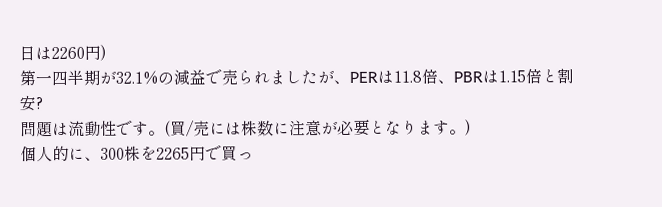日は2260円)
第一四半期が32.1%の減益で売られましたが、PERは11.8倍、PBRは1.15倍と割安?
問題は流動性です。(買/売には株数に注意が必要となります。)
個人的に、300株を2265円で買っ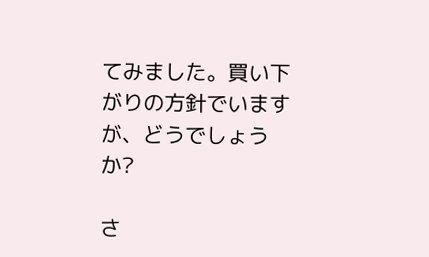てみました。買い下がりの方針でいますが、どうでしょうか?

さ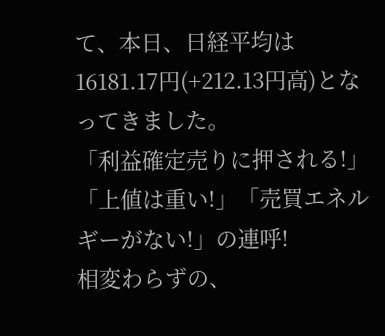て、本日、日経平均は16181.17円(+212.13円高)となってきました。
「利益確定売りに押される!」「上値は重い!」「売買エネルギーがない!」の連呼!
相変わらずの、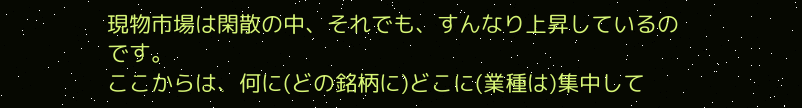現物市場は閑散の中、それでも、すんなり上昇しているのです。
ここからは、何に(どの銘柄に)どこに(業種は)集中して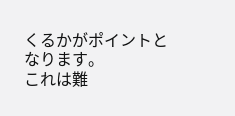くるかがポイントとなります。
これは難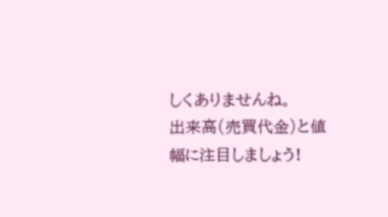しくありませんね。
出来高(売買代金)と値幅に注目しましょう!